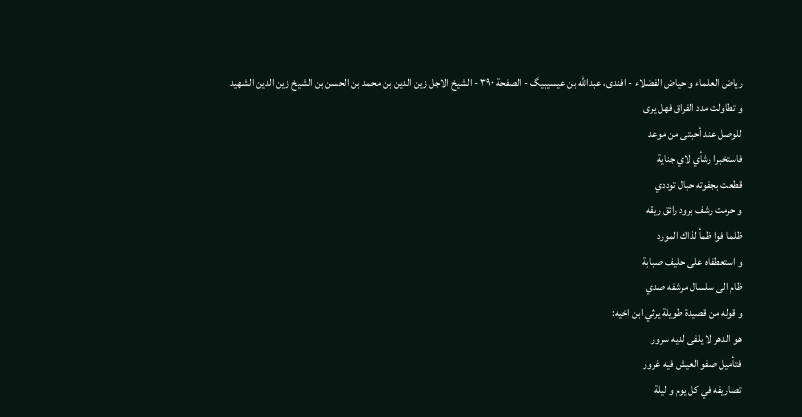ریاض العلماء و حیاض الفضلاء - افندی، عبدالله بن عیسیبیگ - الصفحة ٣٩٠ - الشيخ الاجل زين الدين بن محمد بن الحسن بن الشيخ زين الدين الشهيد
و تطاولت مدد الفراق فهل يرى
للوصل عند أحبتى من موعد
فاستخبرا رشأي لاي جناية
قطعت بجفوته حبال توددي
و حرمت رشف برود رائق ريقه
ظلما فوا ظمأ لذاك المورد
و استعطفاه على حليف صبابة
ظام الى سلسال مرشفه صدي
و قوله من قصيدة طويلة يرثي ابن اخيه:
هو الدهر لا يلفى لديه سرور
فتأميل صفو العيش فيه غرور
تصاريفه في كل يوم و ليلة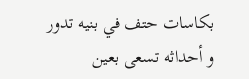بكاسات حتف في بنيه تدور
و أحداثه تسعى بعين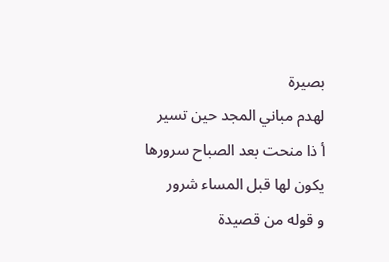بصيرة
لهدم مباني المجد حين تسير
أ ذا منحت بعد الصباح سرورها
يكون لها قبل المساء شرور
و قوله من قصيدة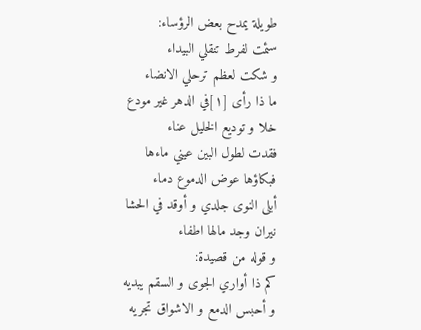طويلة يمدح بعض الرؤساء:
سئمت لفرط تنقلي البيداء
و شكت لعظم ترحلي الانضاء
ما ذا رأى [١]في الدهر غير مودع
خلا و توديع الخليل عناء
فقدت لطول البين عيني ماءها
فبكاؤها عوض الدموع دماء
أبلى النوى جلدي و أوقد في الحشا
نيران وجد مالها اطفاء
و قوله من قصيدة:
كم ذا أواري الجوى و السقم يبديه
و أحبس الدمع و الاشواق تجريه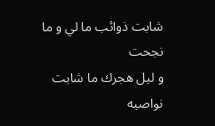شابت ذوائب ما لي و ما نجحت
و ليل هجرك ما شابت نواصيه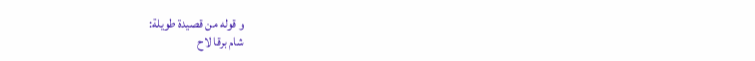و قوله من قصيدة طويلة:
شام برقا لاح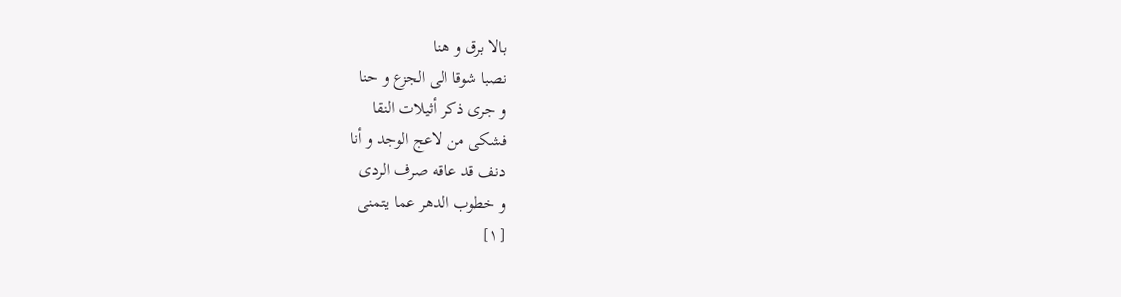بالا برق و هنا
نصبا شوقا الى الجزع و حنا
و جرى ذكر أثيلات النقا
فشكى من لاعج الوجد و أنا
دنف قد عاقه صرف الردى
و خطوب الدهر عما يتمنى
[١]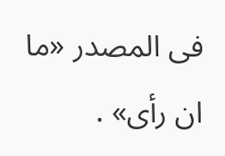فى المصدر «ما ان رأى» .